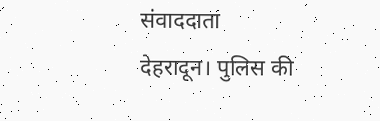संवाददाता
देहरादून। पुलिस की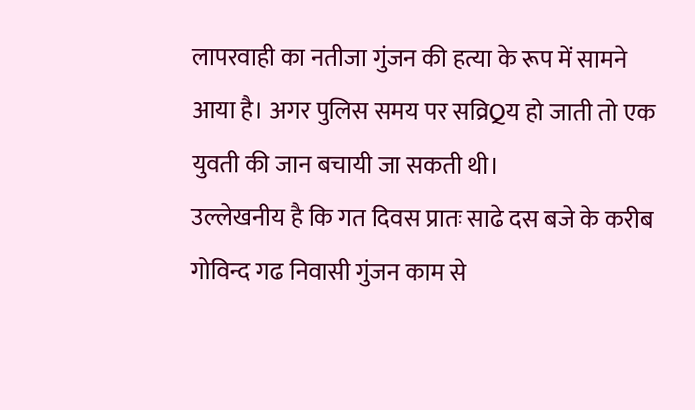लापरवाही का नतीजा गुंजन की हत्या के रूप में सामने आया है। अगर पुलिस समय पर सव्रिQय हो जाती तो एक युवती की जान बचायी जा सकती थी।
उल्लेखनीय है कि गत दिवस प्रातः साढे दस बजे के करीब गोविन्द गढ निवासी गुंजन काम से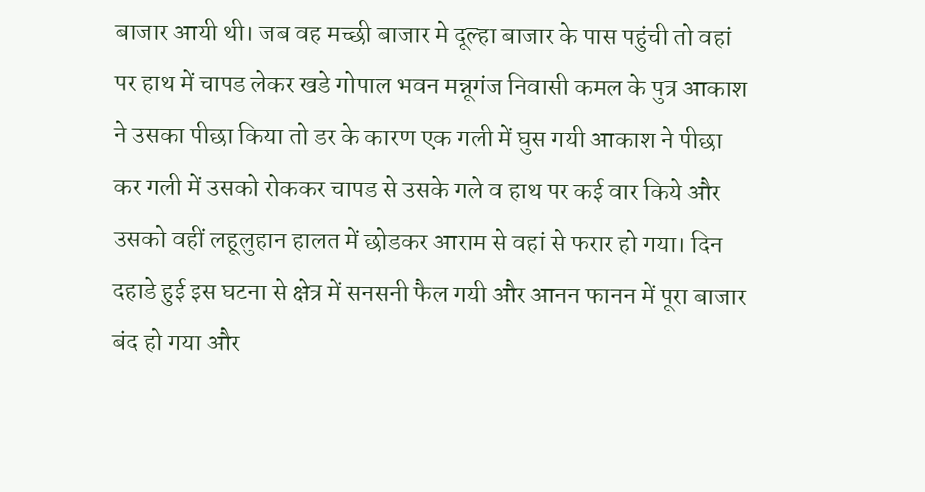बाजार आयी थी। जब वह मच्छी बाजार मे दूल्हा बाजार के पास पहुंची तो वहां पर हाथ में चापड लेकर खडे गोपाल भवन मन्नूगंज निवासी कमल के पुत्र आकाश ने उसका पीछा किया तो डर के कारण एक गली में घुस गयी आकाश ने पीछा कर गली में उसको रोककर चापड से उसके गले व हाथ पर कई वार किये और उसको वहीं लहूलुहान हालत में छोडकर आराम से वहां से फरार हो गया। दिन दहाडे हुई इस घटना से क्षेत्र में सनसनी फैल गयी और आनन फानन में पूरा बाजार बंद हो गया और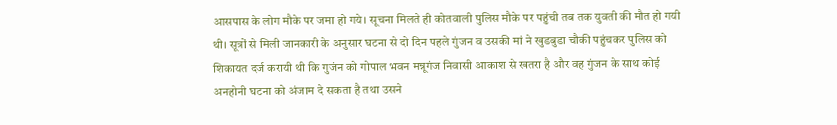आसपास के लोग मौके पर जमा हो गये। सूचना मिलते ही कोतवाली पुलिस मौके पर पहुंची तब तक युवती की मौत हो गयी थी। सूत्रों से मिली जानकारी के अनुसार घटना से दो दिन पहले गुंजन व उसकी मां ने खुडबुडा चौकी पहुंचकर पुलिस को शिकायत दर्ज करायी थी कि गुजंन को गोपाल भवन मन्नूगंज निवासी आकाश से खतरा है और वह गुंजन के साथ कोई अनहोनी घटना को अंजाम दे सकता है तथा उसने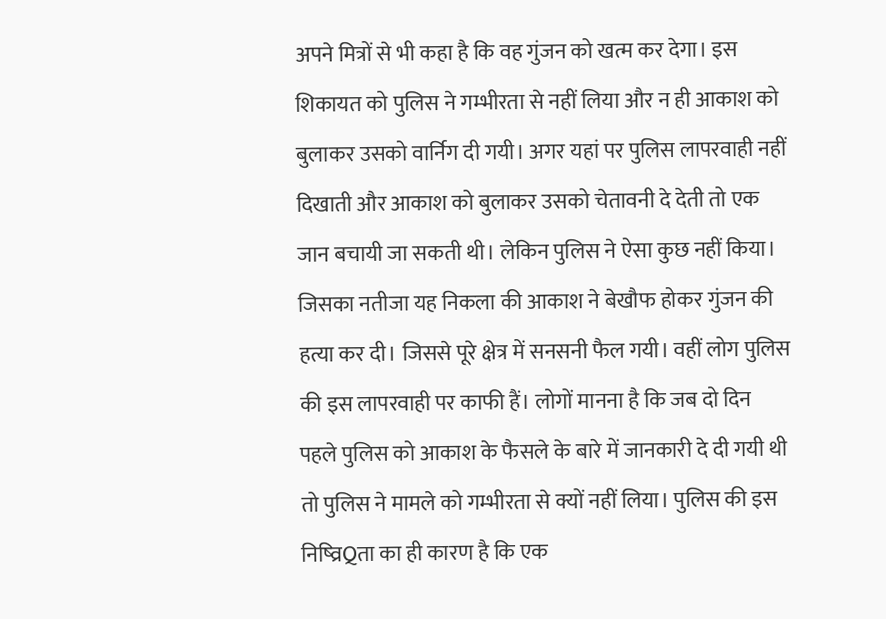अपने मित्रों से भी कहा है कि वह गुंजन को खत्म कर देगा। इस शिकायत को पुलिस ने गम्भीरता से नहीं लिया और न ही आकाश को बुलाकर उसको वार्निग दी गयी। अगर यहां पर पुलिस लापरवाही नहीं दिखाती और आकाश को बुलाकर उसको चेतावनी दे देती तो एक जान बचायी जा सकती थी। लेकिन पुलिस ने ऐसा कुछ नहीं किया। जिसका नतीजा यह निकला की आकाश ने बेखौफ होकर गुंजन की हत्या कर दी। जिससे पूरे क्षेत्र में सनसनी फैल गयी। वहीं लोग पुलिस की इस लापरवाही पर काफी हैं। लोगों मानना है कि जब दो दिन पहले पुलिस को आकाश के फैसले के बारे में जानकारी दे दी गयी थी तो पुलिस ने मामले को गम्भीरता से क्यों नहीं लिया। पुलिस की इस निष्व्रिQता का ही कारण है कि एक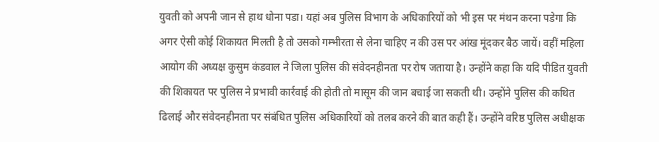युवती को अपनी जान से हाथ धोना पडा। यहां अब पुलिस विभाग के अधिकारियों को भी इस पर मंथन करना पडेगा कि अगर ऐसी कोई शिकायत मिलती है तो उसको गम्भीरता से लेना चाहिए न की उस पर आंख मूंदकर बैठ जायें। वहीं महिला आयोग की अध्यक्ष कुसुम कंडवाल ने जिला पुलिस की संवेदनहीनता पर रोष जताया है। उन्होंने कहा कि यदि पीडित युवती की शिकायत पर पुलिस ने प्रभावी कार्रवाई की होती तो मासूम की जान बचाई जा सकती थी। उन्होंने पुलिस की कथित ढिलाई और संवेदनहीनता पर संबंधित पुलिस अधिकारियों को तलब करने की बात कही हैं। उन्होंने वरिष्ठ पुलिस अधीक्षक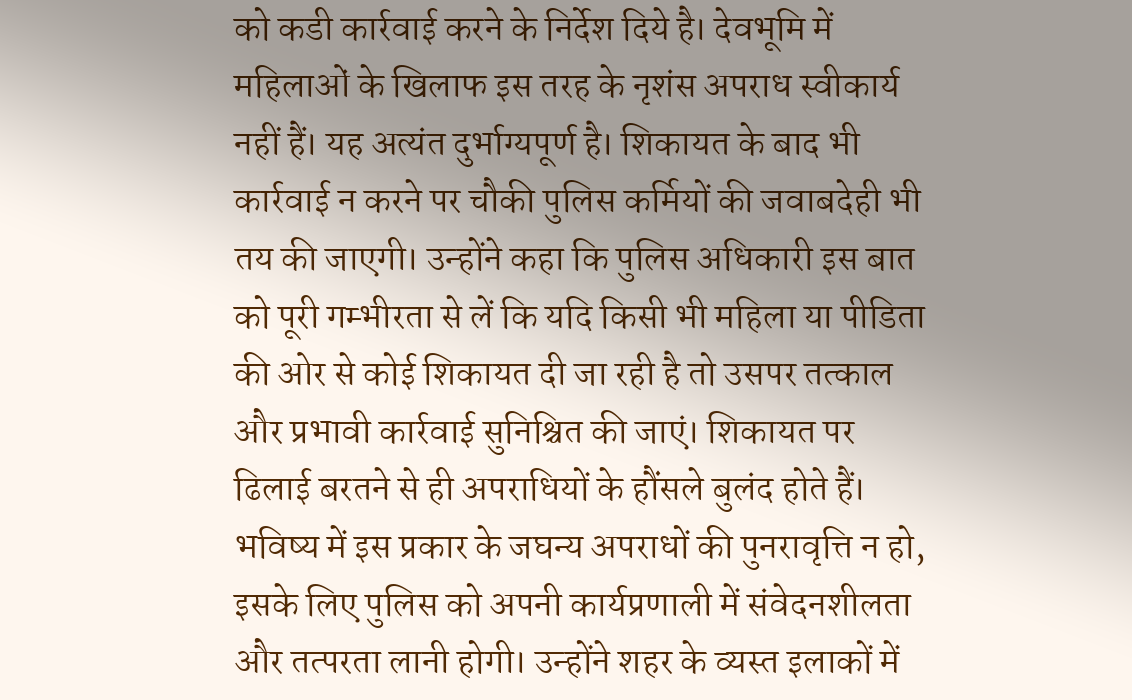को कडी कार्रवाई करने के निर्देश दिये है। देवभूमि में महिलाओं के खिलाफ इस तरह के नृशंस अपराध स्वीकार्य नहीं हैं। यह अत्यंत दुर्भाग्यपूर्ण है। शिकायत के बाद भी कार्रवाई न करने पर चौकी पुलिस कर्मियों की जवाबदेही भी तय की जाएगी। उन्होंने कहा कि पुलिस अधिकारी इस बात को पूरी गम्भीरता से लें कि यदि किसी भी महिला या पीडिता की ओर से कोई शिकायत दी जा रही है तो उसपर तत्काल और प्रभावी कार्रवाई सुनिश्चित की जाएं। शिकायत पर ढिलाई बरतने से ही अपराधियों के हौंसले बुलंद होते हैं। भविष्य में इस प्रकार के जघन्य अपराधों की पुनरावृत्ति न हो, इसके लिए पुलिस को अपनी कार्यप्रणाली में संवेदनशीलता और तत्परता लानी होगी। उन्होंने शहर के व्यस्त इलाकों में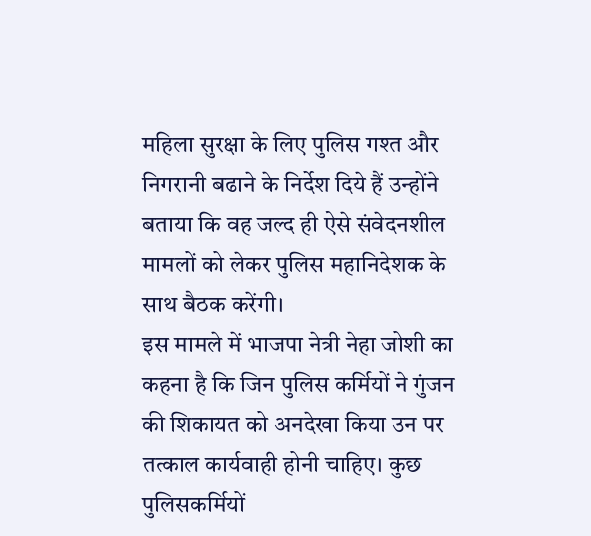महिला सुरक्षा के लिए पुलिस गश्त और निगरानी बढाने के निर्देश दिये हैं उन्होंने बताया कि वह जल्द ही ऐसे संवेदनशील मामलों को लेकर पुलिस महानिदेशक के साथ बैठक करेंगी।
इस मामले में भाजपा नेत्री नेहा जोशी का कहना है कि जिन पुलिस कर्मियों ने गुंजन की शिकायत को अनदेखा किया उन पर तत्काल कार्यवाही होनी चाहिए। कुछ पुलिसकर्मियों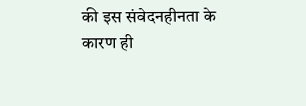की इस संवेदनहीनता के कारण ही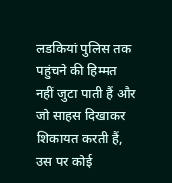लडकियां पुलिस तक पहुंचने की हिम्मत नहीं जुटा पाती हैं और जो साहस दिखाकर शिकायत करती हैं, उस पर कोई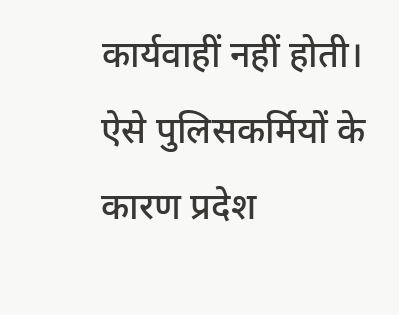कार्यवाहीं नहीं होती। ऐसे पुलिसकर्मियों के कारण प्रदेश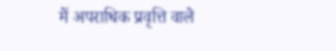में अपराधिक प्रवृत्ति वाले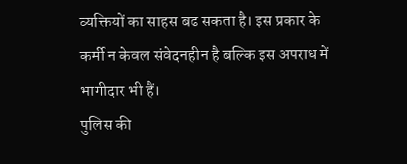व्यक्तियों का साहस बढ सकता है। इस प्रकार के कर्मी न केवल संवेदनहीन है बल्कि इस अपराध में भागीदार भी हैं।
पुलिस की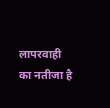लापरवाही का नतीजा है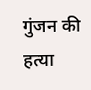गुंजन की हत्या